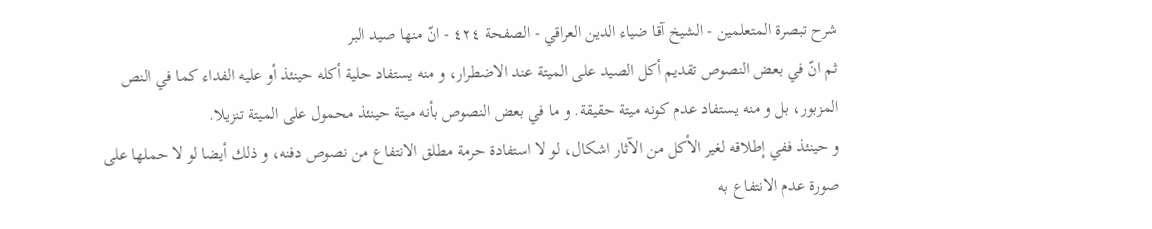شرح تبصرة المتعلمين - الشيخ آقا ضياء الدين العراقي - الصفحة ٤٢٤ - انّ منها صيد البر
ثم انّ في بعض النصوص تقديم أكل الصيد على الميتة عند الاضطرار، و منه يستفاد حلية أكله حينئذ أو عليه الفداء كما في النص المزبور، بل و منه يستفاد عدم كونه ميتة حقيقة. و ما في بعض النصوص بأنه ميتة حينئذ محمول على الميتة تنزيلا.
و حينئذ ففي إطلاقه لغير الأكل من الآثار اشكال، لو لا استفادة حرمة مطلق الانتفاع من نصوص دفنه، و ذلك أيضا لو لا حملها على صورة عدم الانتفاع به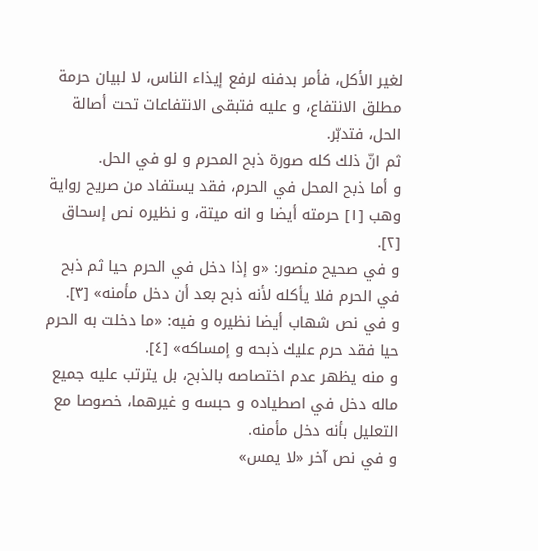لغير الأكل، فأمر بدفنه لرفع إيذاء الناس، لا لبيان حرمة مطلق الانتفاع، و عليه فتبقى الانتفاعات تحت أصالة الحل، فتدبّر.
ثم انّ ذلك كله صورة ذبح المحرم و لو في الحل.
و أما ذبح المحل في الحرم، فقد يستفاد من صريح رواية وهب [١] حرمته أيضا و انه ميتة، و نظيره نص إسحاق [٢].
و في صحيح منصور: «و إذا دخل في الحرم حيا ثم ذبح في الحرم فلا يأكله لأنه ذبح بعد أن دخل مأمنه» [٣].
و في نص شهاب أيضا نظيره و فيه: «ما دخلت به الحرم حيا فقد حرم عليك ذبحه و إمساكه» [٤].
و منه يظهر عدم اختصاصه بالذبح، بل يترتب عليه جميع ماله دخل في اصطياده و حبسه و غيرهما، خصوصا مع التعليل بأنه دخل مأمنه.
و في نص آخر «لا يمس»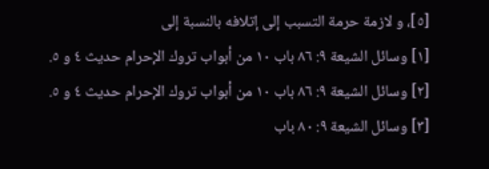[٥]، و لازمة حرمة التسبب إلى إتلافه بالنسبة إلى
[١] وسائل الشيعة ٩: ٨٦ باب ١٠ من أبواب تروك الإحرام حديث ٤ و ٥.
[٢] وسائل الشيعة ٩: ٨٦ باب ١٠ من أبواب تروك الإحرام حديث ٤ و ٥.
[٣] وسائل الشيعة ٩: ٨٠ باب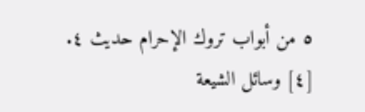٥ من أبواب تروك الإحرام حديث ٤.
[٤] وسائل الشيعة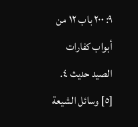٩: ٢٠٠ باب ١٢ من أبواب كفارات الصيد حديث ٤.
[٥] وسائل الشيعة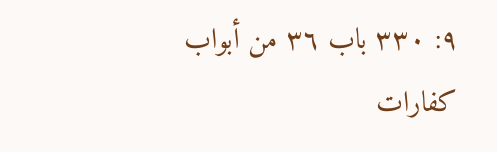٩: ٣٣٠ باب ٣٦ من أبواب كفارات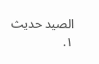الصيد حديث ١.